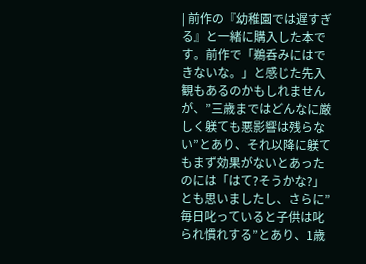| 前作の『幼稚園では遅すぎる』と一緒に購入した本です。前作で「鵜呑みにはできないな。」と感じた先入観もあるのかもしれませんが、”三歳まではどんなに厳しく躾ても悪影響は残らない”とあり、それ以降に躾てもまず効果がないとあったのには「はて?そうかな?」とも思いましたし、さらに”毎日叱っていると子供は叱られ慣れする”とあり、1歳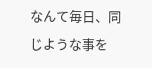なんて毎日、同じような事を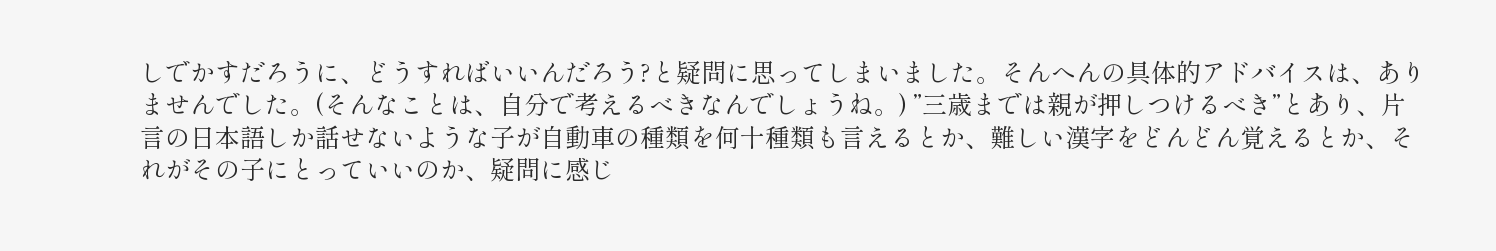しでかすだろうに、どうすればいいんだろう?と疑問に思ってしまいました。そんへんの具体的アドバイスは、ありませんでした。(そんなことは、自分で考えるべきなんでしょうね。) ”三歳までは親が押しつけるべき”とあり、片言の日本語しか話せないような子が自動車の種類を何十種類も言えるとか、難しい漢字をどんどん覚えるとか、それがその子にとっていいのか、疑問に感じ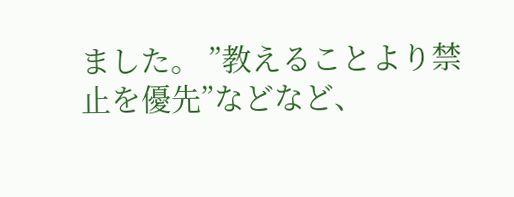ました。 ”教えることより禁止を優先”などなど、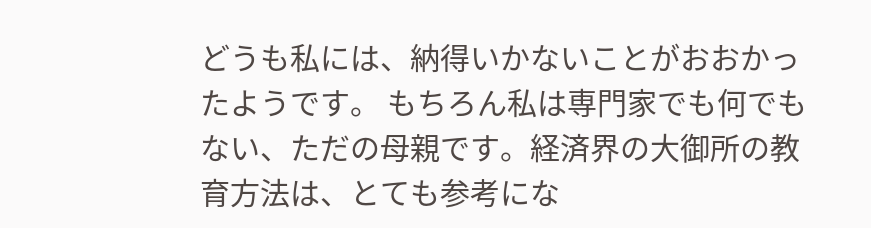どうも私には、納得いかないことがおおかったようです。 もちろん私は専門家でも何でもない、ただの母親です。経済界の大御所の教育方法は、とても参考にな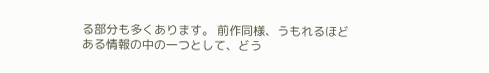る部分も多くあります。 前作同様、うもれるほどある情報の中の一つとして、どう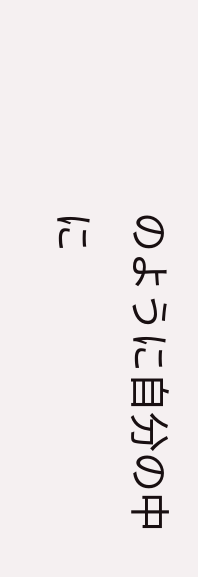のように自分の中に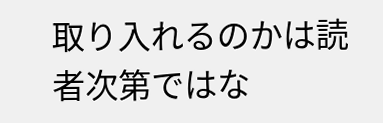取り入れるのかは読者次第ではな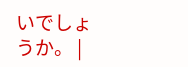いでしょうか。 |